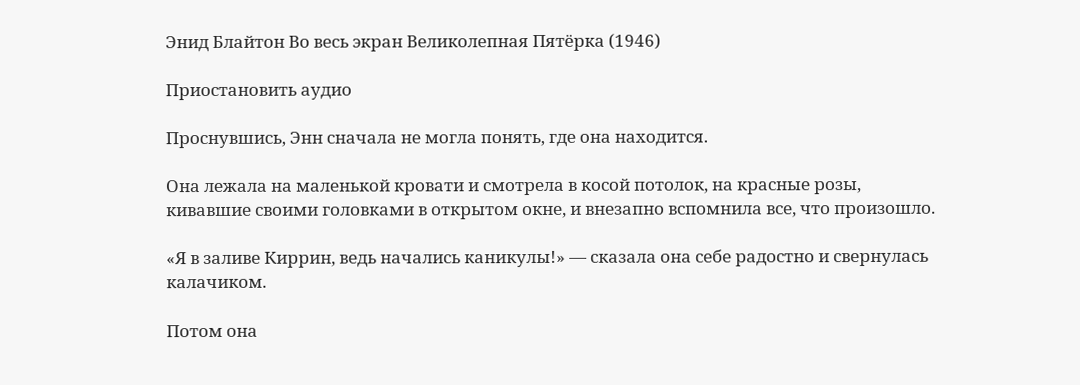Энид Блайтон Во весь экран Великолепная Пятёрка (1946)

Приостановить аудио

Проснувшись, Энн сначала не могла понять, где она находится.

Она лежала на маленькой кровати и смотрела в косой потолок, на красные розы, кивавшие своими головками в открытом окне, и внезапно вспомнила все, что произошло.

«Я в заливе Киррин, ведь начались каникулы!» — сказала она себе радостно и свернулась калачиком.

Потом она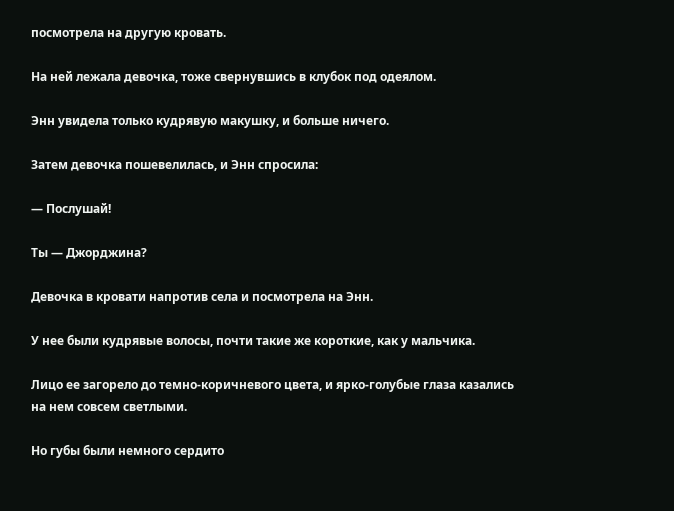посмотрела на другую кровать.

На ней лежала девочка, тоже свернувшись в клубок под одеялом.

Энн увидела только кудрявую макушку, и больше ничего.

Затем девочка пошевелилась, и Энн спросила:

— Послушай!

Ты — Джорджина?

Девочка в кровати напротив села и посмотрела на Энн.

У нее были кудрявые волосы, почти такие же короткие, как у мальчика.

Лицо ее загорело до темно-коричневого цвета, и ярко-голубые глаза казались на нем совсем светлыми.

Но губы были немного сердито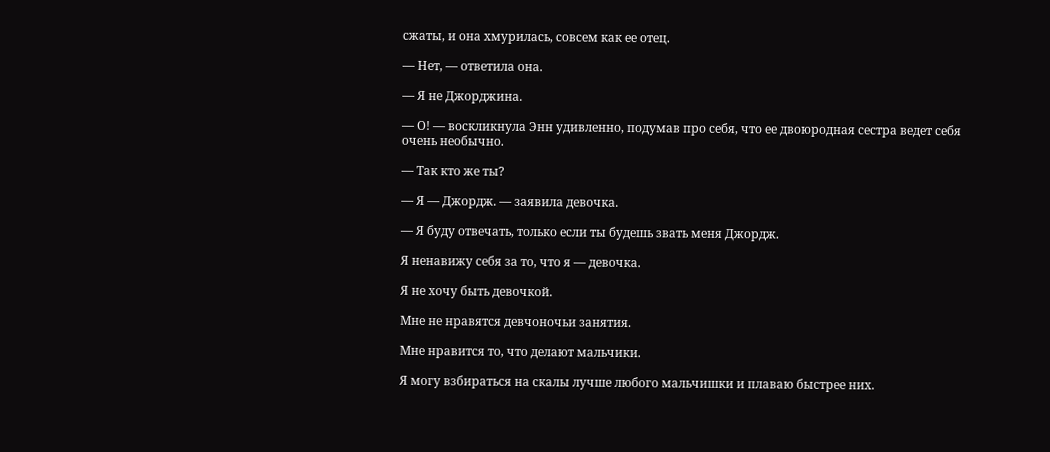сжаты, и она хмурилась, совсем как ее отец.

— Нет, — ответила она.

— Я не Джорджина.

— О! — воскликнула Энн удивленно, подумав про себя, что ее двоюродная сестра ведет себя очень необычно.

— Так кто же ты?

— Я — Джордж. — заявила девочка.

— Я буду отвечать, только если ты будешь звать меня Джордж.

Я ненавижу себя за то, что я — девочка.

Я не хочу быть девочкой.

Мне не нравятся девчоночьи занятия.

Мне нравится то, что делают мальчики.

Я могу взбираться на скалы лучше любого мальчишки и плаваю быстрее них.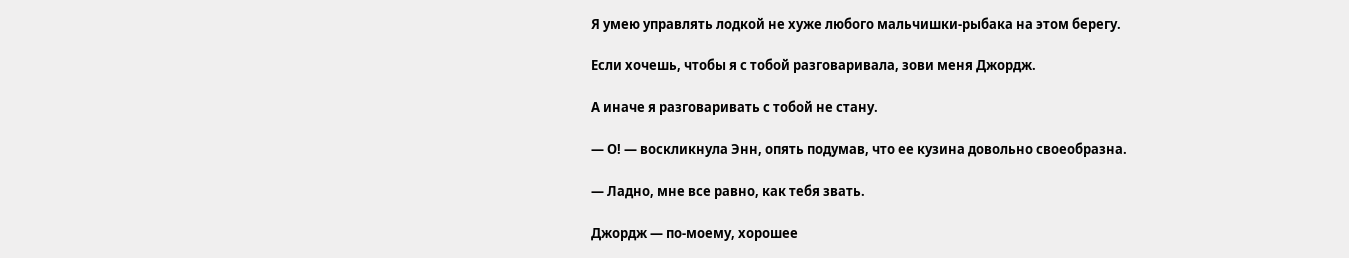Я умею управлять лодкой не хуже любого мальчишки-рыбака на этом берегу.

Если хочешь, чтобы я с тобой разговаривала, зови меня Джордж.

А иначе я разговаривать с тобой не стану.

— О! — воскликнула Энн, опять подумав, что ее кузина довольно своеобразна.

— Ладно, мне все равно, как тебя звать.

Джордж — по-моему, хорошее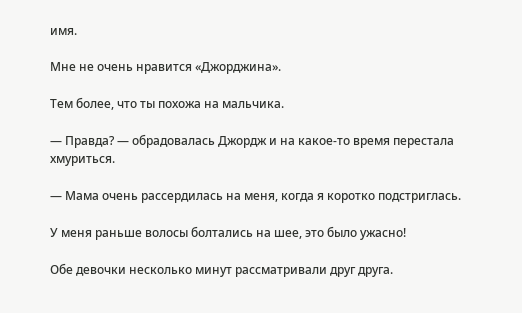имя.

Мне не очень нравится «Джорджина».

Тем более, что ты похожа на мальчика.

— Правда? — обрадовалась Джордж и на какое-то время перестала хмуриться.

— Мама очень рассердилась на меня, когда я коротко подстриглась.

У меня раньше волосы болтались на шее, это было ужасно!

Обе девочки несколько минут рассматривали друг друга.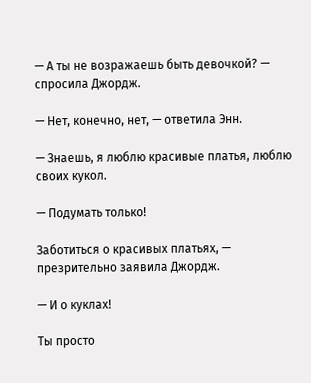— А ты не возражаешь быть девочкой? — спросила Джордж.

— Нет, конечно, нет, — ответила Энн.

— Знаешь, я люблю красивые платья, люблю своих кукол.

— Подумать только!

Заботиться о красивых платьях, — презрительно заявила Джордж.

— И о куклах!

Ты просто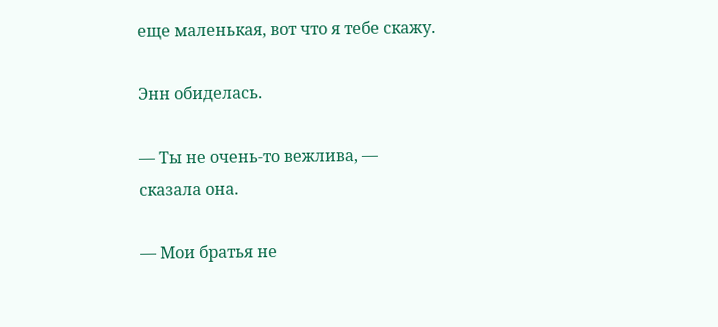еще маленькая, вот что я тебе скажу.

Энн обиделась.

— Ты не очень-то вежлива, — сказала она.

— Мои братья не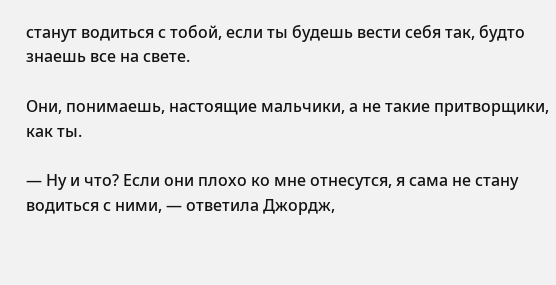станут водиться с тобой, если ты будешь вести себя так, будто знаешь все на свете.

Они, понимаешь, настоящие мальчики, а не такие притворщики, как ты.

— Ну и что? Если они плохо ко мне отнесутся, я сама не стану водиться с ними, — ответила Джордж,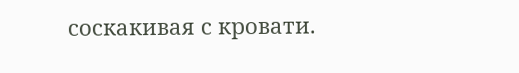соскакивая с кровати.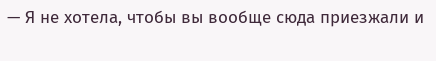— Я не хотела, чтобы вы вообще сюда приезжали и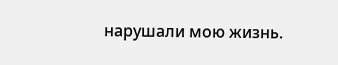нарушали мою жизнь.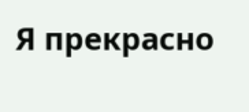Я прекрасно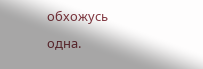обхожусь одна.